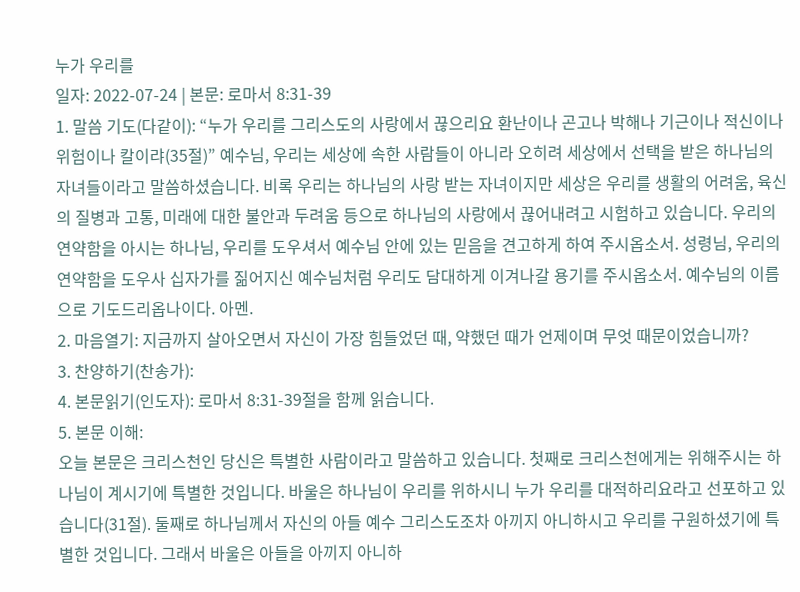누가 우리를
일자: 2022-07-24 | 본문: 로마서 8:31-39
1. 말씀 기도(다같이): “누가 우리를 그리스도의 사랑에서 끊으리요 환난이나 곤고나 박해나 기근이나 적신이나 위험이나 칼이랴(35절)” 예수님, 우리는 세상에 속한 사람들이 아니라 오히려 세상에서 선택을 받은 하나님의 자녀들이라고 말씀하셨습니다. 비록 우리는 하나님의 사랑 받는 자녀이지만 세상은 우리를 생활의 어려움, 육신의 질병과 고통, 미래에 대한 불안과 두려움 등으로 하나님의 사랑에서 끊어내려고 시험하고 있습니다. 우리의 연약함을 아시는 하나님, 우리를 도우셔서 예수님 안에 있는 믿음을 견고하게 하여 주시옵소서. 성령님, 우리의 연약함을 도우사 십자가를 짊어지신 예수님처럼 우리도 담대하게 이겨나갈 용기를 주시옵소서. 예수님의 이름으로 기도드리옵나이다. 아멘.
2. 마음열기: 지금까지 살아오면서 자신이 가장 힘들었던 때, 약했던 때가 언제이며 무엇 때문이었습니까?
3. 찬양하기(찬송가):
4. 본문읽기(인도자): 로마서 8:31-39절을 함께 읽습니다.
5. 본문 이해:
오늘 본문은 크리스천인 당신은 특별한 사람이라고 말씀하고 있습니다. 첫째로 크리스천에게는 위해주시는 하나님이 계시기에 특별한 것입니다. 바울은 하나님이 우리를 위하시니 누가 우리를 대적하리요라고 선포하고 있습니다(31절). 둘째로 하나님께서 자신의 아들 예수 그리스도조차 아끼지 아니하시고 우리를 구원하셨기에 특별한 것입니다. 그래서 바울은 아들을 아끼지 아니하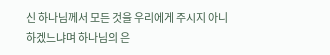신 하나님께서 모든 것을 우리에게 주시지 아니하겠느냐며 하나님의 은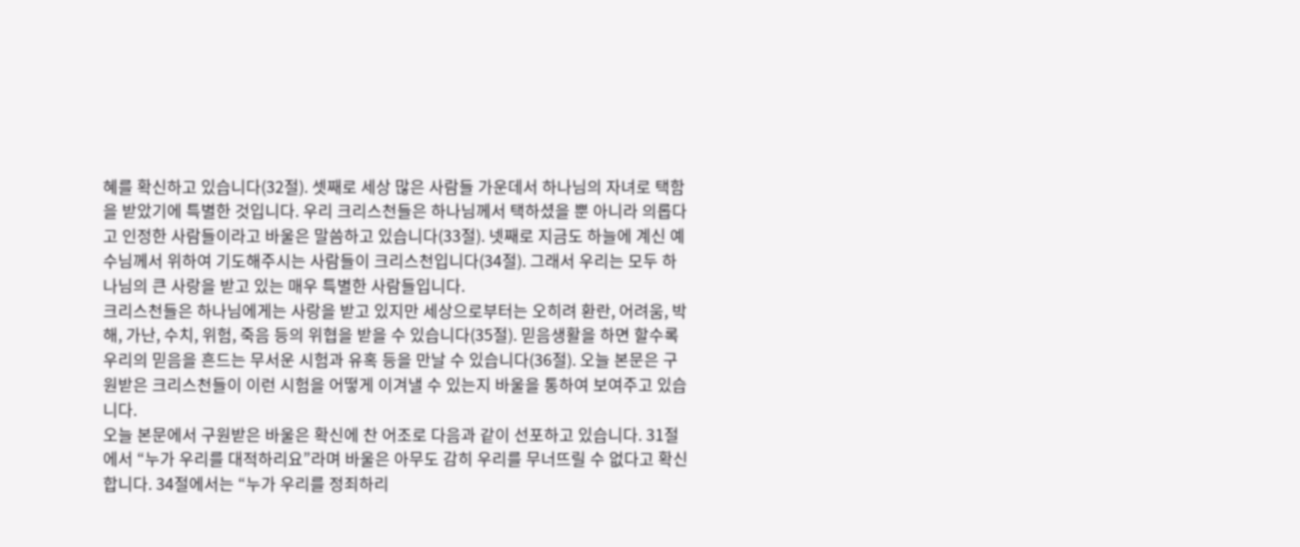혜를 확신하고 있습니다(32절). 셋째로 세상 많은 사람들 가운데서 하나님의 자녀로 택함을 받았기에 특별한 것입니다. 우리 크리스천들은 하나님께서 택하셨을 뿐 아니라 의롭다고 인정한 사람들이라고 바울은 말씀하고 있습니다(33절). 넷째로 지금도 하늘에 계신 예수님께서 위하여 기도해주시는 사람들이 크리스천입니다(34절). 그래서 우리는 모두 하나님의 큰 사랑을 받고 있는 매우 특별한 사람들입니다.
크리스천들은 하나님에게는 사랑을 받고 있지만 세상으로부터는 오히려 환란, 어려움, 박해, 가난, 수치, 위험, 죽음 등의 위협을 받을 수 있습니다(35절). 믿음생활을 하면 할수록 우리의 믿음을 흔드는 무서운 시험과 유혹 등을 만날 수 있습니다(36절). 오늘 본문은 구원받은 크리스천들이 이런 시험을 어떻게 이겨낼 수 있는지 바울을 통하여 보여주고 있습니다.
오늘 본문에서 구원받은 바울은 확신에 찬 어조로 다음과 같이 선포하고 있습니다. 31절에서 “누가 우리를 대적하리요”라며 바울은 아무도 감히 우리를 무너뜨릴 수 없다고 확신합니다. 34절에서는 “누가 우리를 정죄하리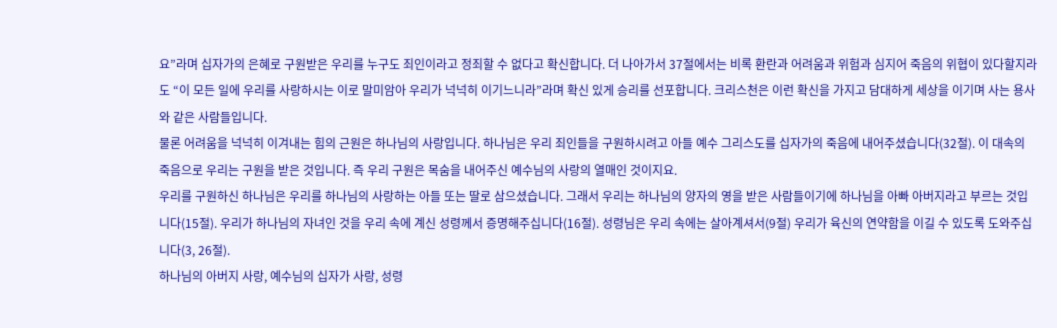요”라며 십자가의 은혜로 구원받은 우리를 누구도 죄인이라고 정죄할 수 없다고 확신합니다. 더 나아가서 37절에서는 비록 환란과 어려움과 위험과 심지어 죽음의 위협이 있다할지라도 “이 모든 일에 우리를 사랑하시는 이로 말미암아 우리가 넉넉히 이기느니라”라며 확신 있게 승리를 선포합니다. 크리스천은 이런 확신을 가지고 담대하게 세상을 이기며 사는 용사와 같은 사람들입니다.
물론 어려움을 넉넉히 이겨내는 힘의 근원은 하나님의 사랑입니다. 하나님은 우리 죄인들을 구원하시려고 아들 예수 그리스도를 십자가의 죽음에 내어주셨습니다(32절). 이 대속의 죽음으로 우리는 구원을 받은 것입니다. 즉 우리 구원은 목숨을 내어주신 예수님의 사랑의 열매인 것이지요.
우리를 구원하신 하나님은 우리를 하나님의 사랑하는 아들 또는 딸로 삼으셨습니다. 그래서 우리는 하나님의 양자의 영을 받은 사람들이기에 하나님을 아빠 아버지라고 부르는 것입니다(15절). 우리가 하나님의 자녀인 것을 우리 속에 계신 성령께서 증명해주십니다(16절). 성령님은 우리 속에는 살아계셔서(9절) 우리가 육신의 연약함을 이길 수 있도록 도와주십니다(3, 26절).
하나님의 아버지 사랑, 예수님의 십자가 사랑, 성령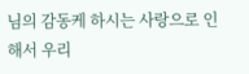님의 감동케 하시는 사랑으로 인해서 우리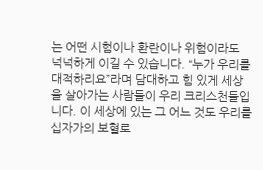는 어떤 시험이나 환란이나 위험이라도 넉넉하게 이길 수 있습니다. “누가 우리를 대적하리요”라며 담대하고 힘 있게 세상을 살아가는 사람들이 우리 크리스천들입니다. 이 세상에 있는 그 어느 것도 우리를 십자가의 보혈로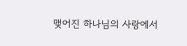맺어진 하나님의 사랑에서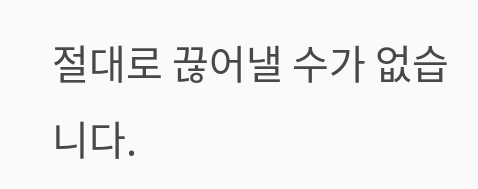절대로 끊어낼 수가 없습니다.